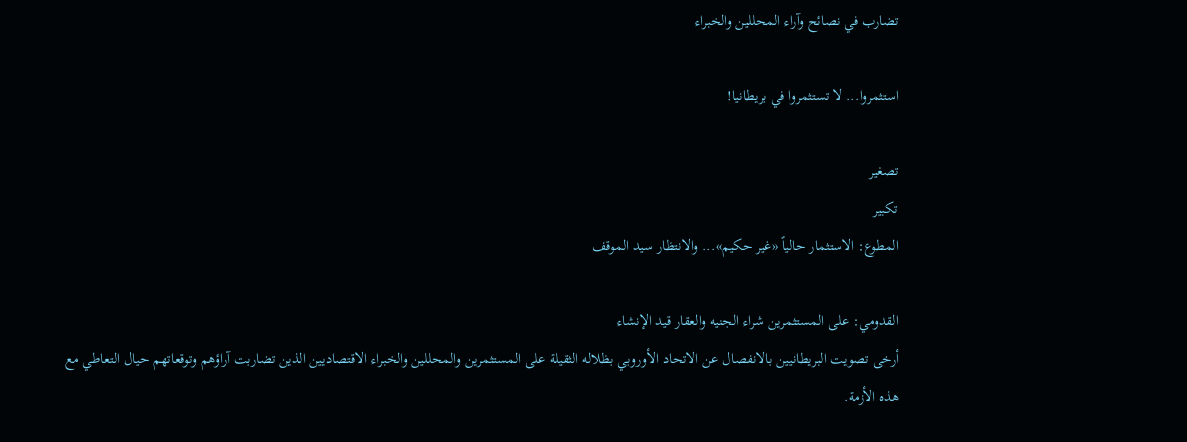تضارب في نصائح وآراء المحللين والخبراء

استثمروا... لا تستثمروا في بريطانيا!

تصغير
تكبير
المطوع: الاستثمار حالياً «غير حكيم»... والانتظار سيد الموقف

القدومي: على المستثمرين شراء الجنيه والعقار قيد الإنشاء
أرخى تصويت البريطانيين بالانفصال عن الاتحاد الأوروبي بظلاله الثقيلة على المستثمرين والمحللين والخبراء الاقتصاديين الذين تضاربت آراؤهم وتوقعاتهم حيال التعاطي مع هذه الأزمة.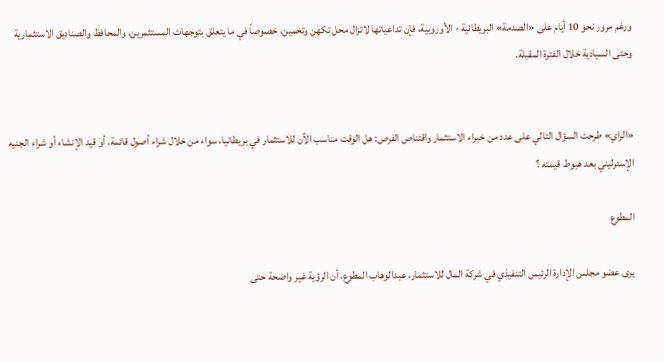ورغم مرور نحو 10 أيام على «الصدمة» البريطانية - الأوروبية، فإن تداعياتها لاتزال محل تكهن وتخمين، خصوصاً في ما يتعلق بتوجهات المستثمرين، والمحافظ والصناديق الاستثمارية وحتى السيادية خلال الفترة المقبلة.


«الراي» طرحت السؤال التالي على عدد من خبراء الاستثمار واقتناص الفرص: هل الوقت مناسب الآن للاستثمار في بريطانيا، سواء من خلال شراء أصول قائمة، أو قيد الإنشاء أو شراء الجنيه الإسترليني بعد هبوط قيمته ؟

المطوع

يرى عضو مجلس الإدارة الرئيس التنفيذي في شركة المال للاستثمار، عبدالوهاب المطوع، أن الرؤية غير واضحة حتى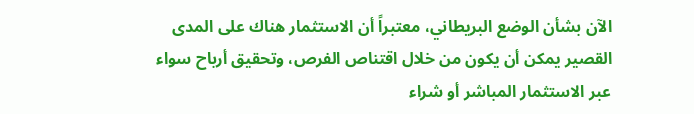الآن بشأن الوضع البريطاني، معتبراً أن الاستثمار هناك على المدى القصير يمكن أن يكون من خلال اقتناص الفرص، وتحقيق أرباح سواء عبر الاستثمار المباشر أو شراء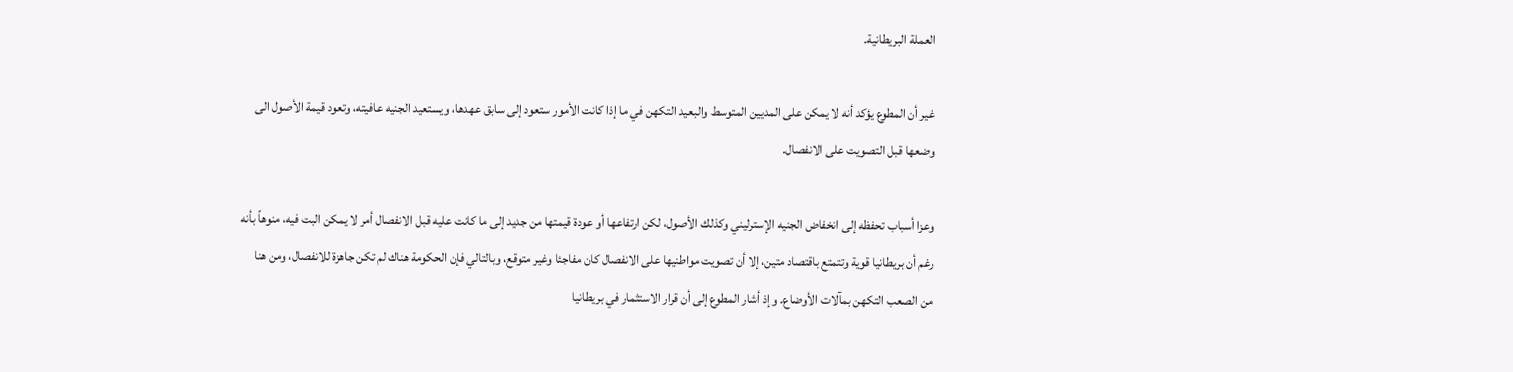العملة البريطانية.

غير أن المطوع يؤكد أنه لا يمكن على المديين المتوسط والبعيد التكهن في ما إذا كانت الأمور ستعود إلى سابق عهدها، ويستعيد الجنيه عافيته، وتعود قيمة الأصول الى وضعها قبل التصويت على الانفصال.

وعزا أسباب تحفظه إلى انخفاض الجنيه الإسترليني وكذلك الأصول، لكن ارتفاعها أو عودة قيمتها من جديد إلى ما كانت عليه قبل الانفصال أمر لا يمكن البت فيه، منوهاً بأنه رغم أن بريطانيا قوية وتتمتع باقتصاد متين، إلا أن تصويت مواطنيها على الانفصال كان مفاجئا وغير متوقع، وبالتالي فإن الحكومة هناك لم تكن جاهزة للانفصال، ومن هنا من الصعب التكهن بمآلات الأوضاع. وإذ أشار المطوع إلى أن قرار الاستثمار في بريطانيا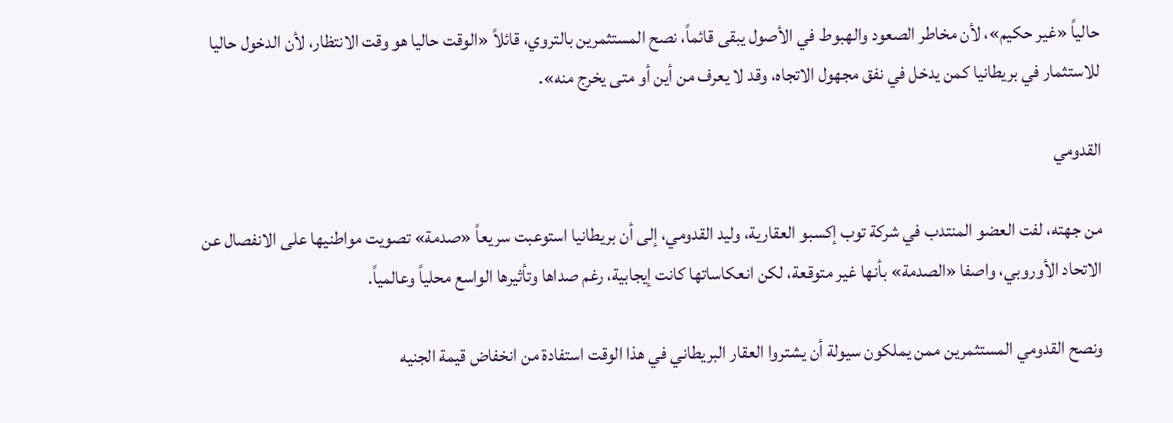حالياً «غير حكيم»، لأن مخاطر الصعود والهبوط في الأصول يبقى قائماً، نصح المستثمرين بالتروي، قائلاً «الوقت حاليا هو وقت الانتظار، لأن الدخول حاليا للاستثمار في بريطانيا كمن يدخل في نفق مجهول الاتجاه، وقد لا يعرف من أين أو متى يخرج منه».

القدومي

من جهته، لفت العضو المنتدب في شركة توب إكسبو العقارية، وليد القدومي، إلى أن بريطانيا استوعبت سريعاً «صدمة» تصويت مواطنيها على الانفصال عن الاتحاد الأوروبي، واصفا «الصدمة» بأنها غير متوقعة، لكن انعكاساتها كانت إيجابية، رغم صداها وتأثيرها الواسع محلياً وعالمياً.

ونصح القدومي المستثمرين ممن يملكون سيولة أن يشتروا العقار البريطاني في هذا الوقت استفادة من انخفاض قيمة الجنيه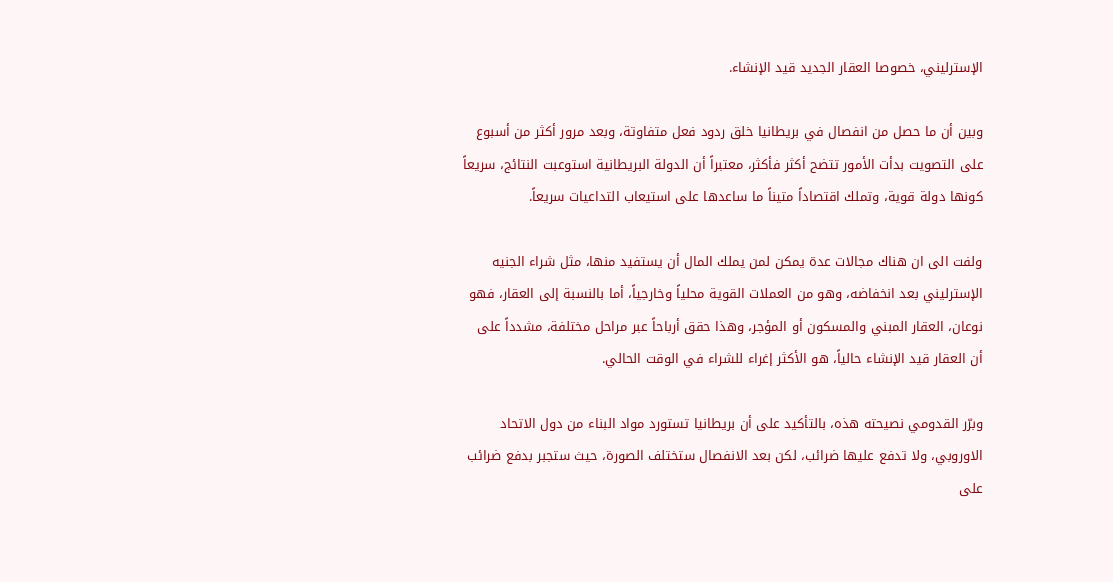الإسترليني، خصوصا العقار الجديد قيد الإنشاء.

وبين أن ما حصل من انفصال في بريطانيا خلق ردود فعل متفاوتة، وبعد مرور أكثر من أسبوع على التصويت بدأت الأمور تتضح أكثر فأكثر، معتبراً أن الدولة البريطانية استوعبت النتائج، سريعاً كونها دولة قوية، وتملك اقتصاداً متيناً ما ساعدها على استيعاب التداعيات سريعاً.

ولفت الى ان هناك مجالات عدة يمكن لمن يملك المال أن يستفيد منها، مثل شراء الجنيه الإسترليني بعد انخفاضه، وهو من العملات القوية محلياً وخارجياً، أما بالنسبة إلى العقار، فهو نوعان، العقار المبني والمسكون أو المؤجر، وهذا حقق أرباحاً عبر مراحل مختلفة، مشدداً على أن العقار قيد الإنشاء حالياً، هو الأكثر إغراء للشراء في الوقت الحالي.

وبرّر القدومي نصيحته هذه، بالتأكيد على أن بريطانيا تستورد مواد البناء من دول الاتحاد الاوروبي، ولا تدفع عليها ضرائب، لكن بعد الانفصال ستختلف الصورة، حيث ستجبر بدفع ضرائب على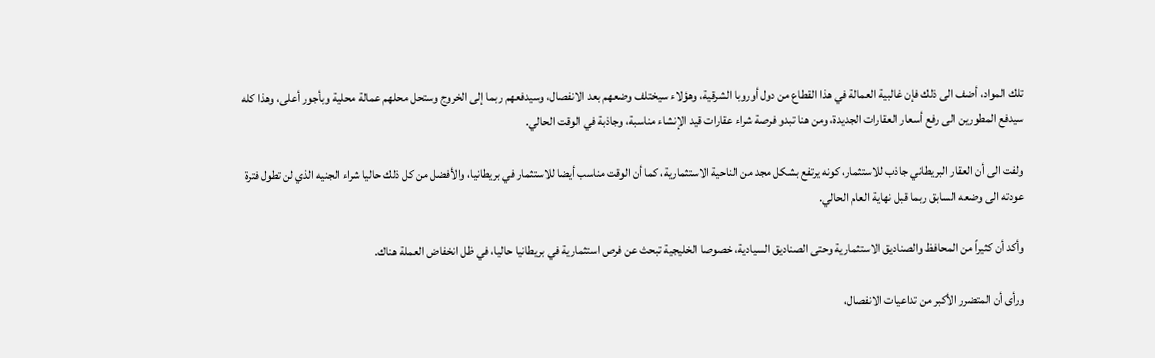تلك المواد، أضف الى ذلك فإن غالبية العمالة في هذا القطاع من دول أوروبا الشرقية، وهؤلاء سيختلف وضعهم بعد الانفصال، وسيدفعهم ربما إلى الخروج وستحل محلهم عمالة محلية وبأجور أعلى، وهذا كله سيدفع المطورين الى رفع أسعار العقارات الجديدة، ومن هنا تبدو فرصة شراء عقارات قيد الإنشاء مناسبة، وجاذبة في الوقت الحالي.

ولفت الى أن العقار البريطاني جاذب للاستثمار، كونه يرتفع بشكل مجد من الناحية الاستثمارية، كما أن الوقت مناسب أيضا للاستثمار في بريطانيا، والأفضل من كل ذلك حاليا شراء الجنيه الذي لن تطول فترة عودته الى وضعه السابق ربما قبل نهاية العام الحالي.

وأكد أن كثيراً من المحافظ والصناديق الاستثمارية وحتى الصناديق السيادية، خصوصا الخليجية تبحث عن فرص استثمارية في بريطانيا حاليا، في ظل انخفاض العملة هناك.

ورأى أن المتضرر الأكبر من تداعيات الانفصال،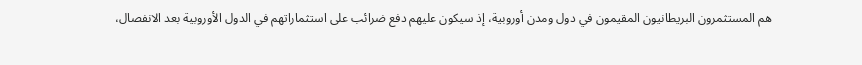هم المستثمرون البريطانيون المقيمون في دول ومدن أوروبية، إذ سيكون عليهم دفع ضرائب على استثماراتهم في الدول الأوروبية بعد الانفصال،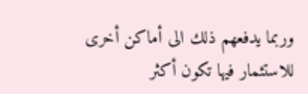وربما يدفعهم ذلك الى أماكن أخرى للاستثمار فيها تكون أكثر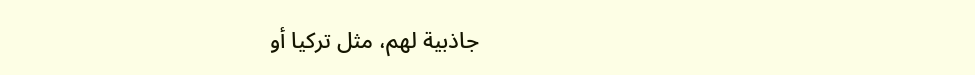جاذبية لهم، مثل تركيا أو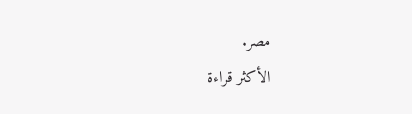مصر.
الأكثر قراءة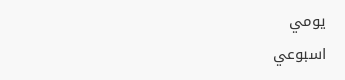يومي
اسبوعي